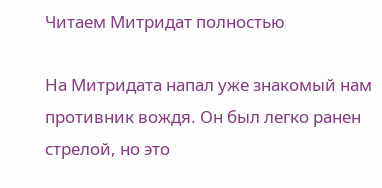Читаем Митридат полностью

На Митридата напал уже знакомый нам противник вождя. Он был легко ранен стрелой, но это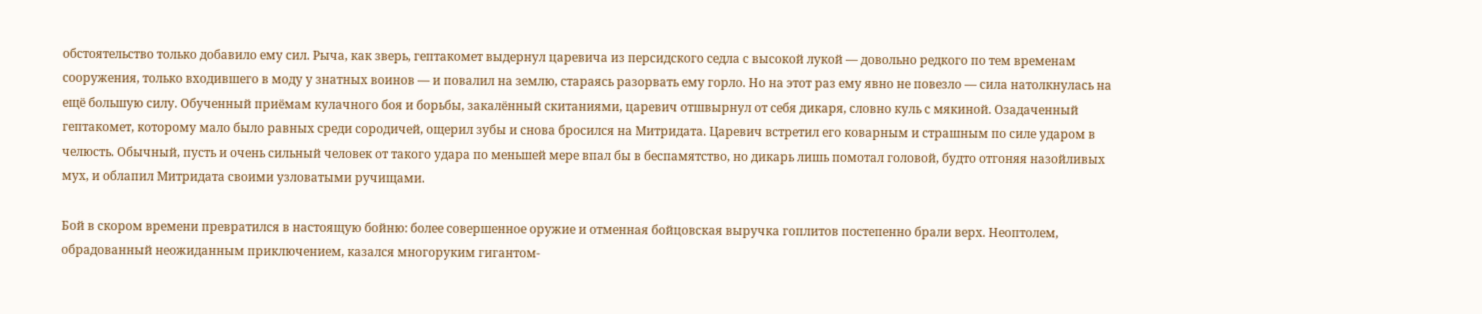обстоятельство только добавило ему сил. Рыча, как зверь, гептакомет выдернул царевича из персидского седла с высокой лукой — довольно редкого по тем временам сооружения, только входившего в моду у знатных воинов — и повалил на землю, стараясь разорвать ему горло. Но на этот раз ему явно не повезло — сила натолкнулась на ещё большую силу. Обученный приёмам кулачного боя и борьбы, закалённый скитаниями, царевич отшвырнул от себя дикаря, словно куль с мякиной. Озадаченный гептакомет, которому мало было равных среди сородичей, ощерил зубы и снова бросился на Митридата. Царевич встретил его коварным и страшным по силе ударом в челюсть. Обычный, пусть и очень сильный человек от такого удара по меньшей мере впал бы в беспамятство, но дикарь лишь помотал головой, будто отгоняя назойливых мух, и облапил Митридата своими узловатыми ручищами.

Бой в скором времени превратился в настоящую бойню: более совершенное оружие и отменная бойцовская выручка гоплитов постепенно брали верх. Неоптолем, обрадованный неожиданным приключением, казался многоруким гигантом-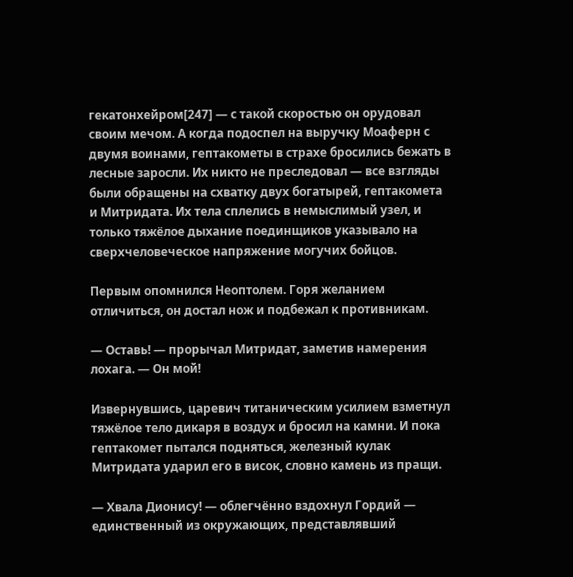гекатонхейром[247] — с такой скоростью он орудовал своим мечом. А когда подоспел на выручку Моаферн с двумя воинами, гептакометы в страхе бросились бежать в лесные заросли. Их никто не преследовал — все взгляды были обращены на схватку двух богатырей, гептакомета и Митридата. Их тела сплелись в немыслимый узел, и только тяжёлое дыхание поединщиков указывало на сверхчеловеческое напряжение могучих бойцов.

Первым опомнился Неоптолем. Горя желанием отличиться, он достал нож и подбежал к противникам.

— Оставь! — прорычал Митридат, заметив намерения лохага. — Он мой!

Извернувшись, царевич титаническим усилием взметнул тяжёлое тело дикаря в воздух и бросил на камни. И пока гептакомет пытался подняться, железный кулак Митридата ударил его в висок, словно камень из пращи.

— Хвала Дионису! — облегчённо вздохнул Гордий — единственный из окружающих, представлявший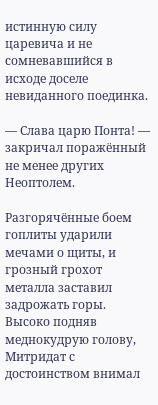истинную силу царевича и не сомневавшийся в исходе доселе невиданного поединка.

— Слава царю Понта! — закричал поражённый не менее других Неоптолем.

Разгорячённые боем гоплиты ударили мечами о щиты, и грозный грохот металла заставил задрожать горы. Высоко подняв меднокудрую голову, Митридат с достоинством внимал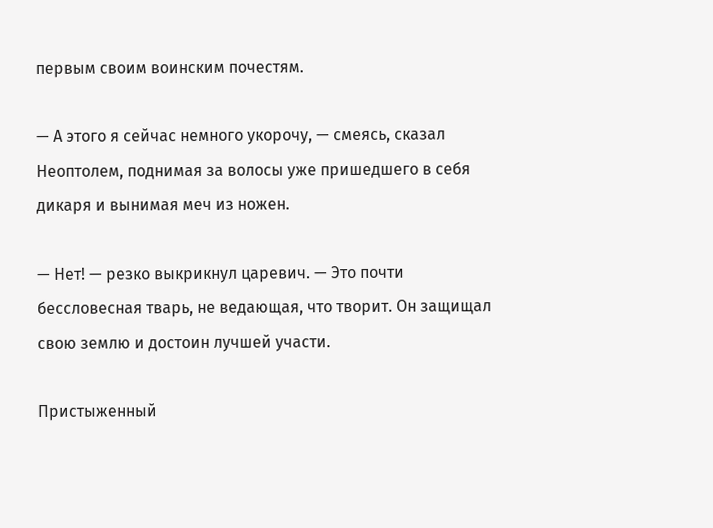первым своим воинским почестям.

— А этого я сейчас немного укорочу, — смеясь, сказал Неоптолем, поднимая за волосы уже пришедшего в себя дикаря и вынимая меч из ножен.

— Нет! — резко выкрикнул царевич. — Это почти бессловесная тварь, не ведающая, что творит. Он защищал свою землю и достоин лучшей участи.

Пристыженный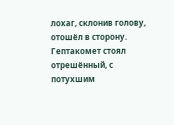лохаг, склонив голову, отошёл в сторону. Гептакомет стоял отрешённый, с потухшим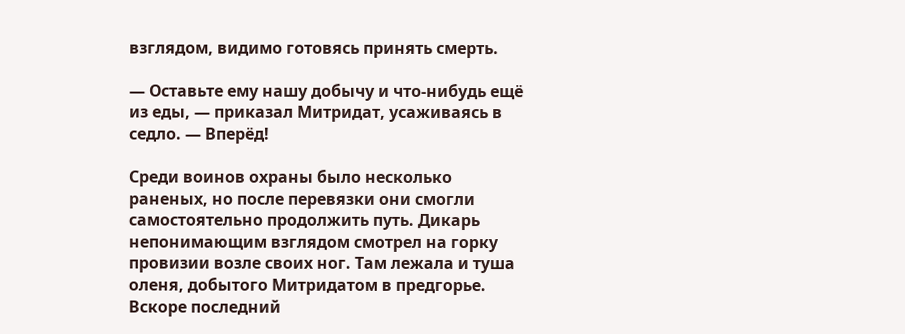взглядом, видимо готовясь принять смерть.

— Оставьте ему нашу добычу и что-нибудь ещё из еды, — приказал Митридат, усаживаясь в седло. — Вперёд!

Среди воинов охраны было несколько раненых, но после перевязки они смогли самостоятельно продолжить путь. Дикарь непонимающим взглядом смотрел на горку провизии возле своих ног. Там лежала и туша оленя, добытого Митридатом в предгорье. Вскоре последний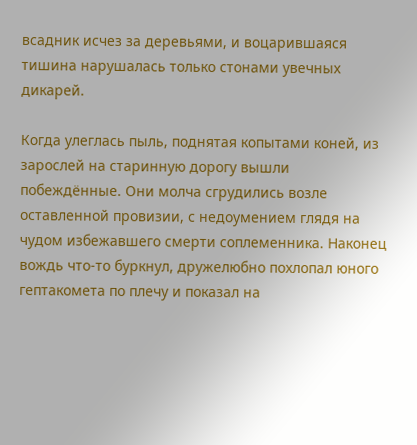всадник исчез за деревьями, и воцарившаяся тишина нарушалась только стонами увечных дикарей.

Когда улеглась пыль, поднятая копытами коней, из зарослей на старинную дорогу вышли побеждённые. Они молча сгрудились возле оставленной провизии, с недоумением глядя на чудом избежавшего смерти соплеменника. Наконец вождь что-то буркнул, дружелюбно похлопал юного гептакомета по плечу и показал на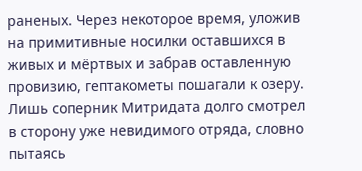раненых. Через некоторое время, уложив на примитивные носилки оставшихся в живых и мёртвых и забрав оставленную провизию, гептакометы пошагали к озеру. Лишь соперник Митридата долго смотрел в сторону уже невидимого отряда, словно пытаясь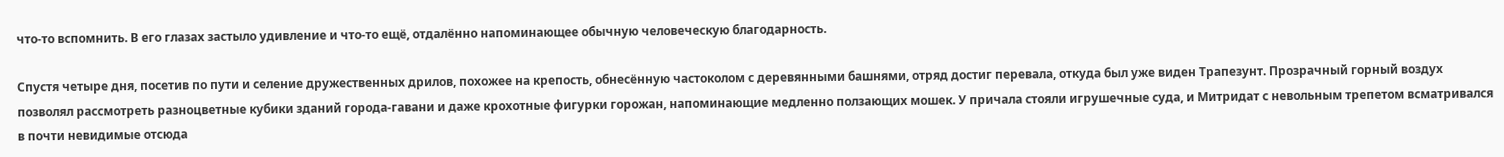что-то вспомнить. В его глазах застыло удивление и что-то ещё, отдалённо напоминающее обычную человеческую благодарность.

Спустя четыре дня, посетив по пути и селение дружественных дрилов, похожее на крепость, обнесённую частоколом с деревянными башнями, отряд достиг перевала, откуда был уже виден Трапезунт. Прозрачный горный воздух позволял рассмотреть разноцветные кубики зданий города-гавани и даже крохотные фигурки горожан, напоминающие медленно ползающих мошек. У причала стояли игрушечные суда, и Митридат с невольным трепетом всматривался в почти невидимые отсюда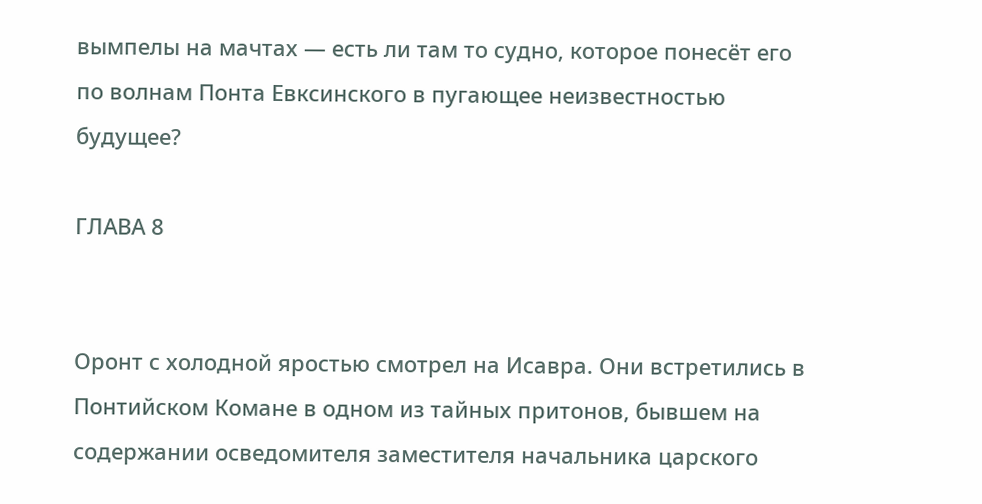вымпелы на мачтах — есть ли там то судно, которое понесёт его по волнам Понта Евксинского в пугающее неизвестностью будущее?

ГЛАВА 8


Оронт с холодной яростью смотрел на Исавра. Они встретились в Понтийском Комане в одном из тайных притонов, бывшем на содержании осведомителя заместителя начальника царского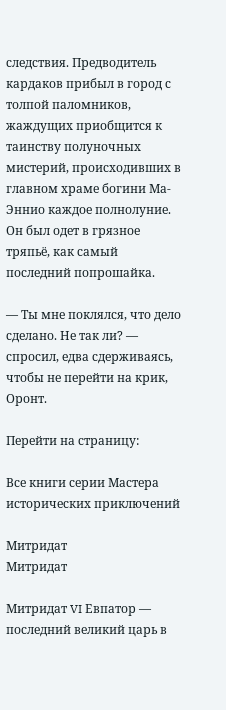следствия. Предводитель кардаков прибыл в город с толпой паломников, жаждущих приобщится к таинству полуночных мистерий, происходивших в главном храме богини Ма-Эннио каждое полнолуние. Он был одет в грязное тряпьё, как самый последний попрошайка.

— Ты мне поклялся, что дело сделано. Не так ли? — спросил, едва сдерживаясь, чтобы не перейти на крик, Оронт.

Перейти на страницу:

Все книги серии Мастера исторических приключений

Митридат
Митридат

Митридат VI Евпатор — последний великий царь в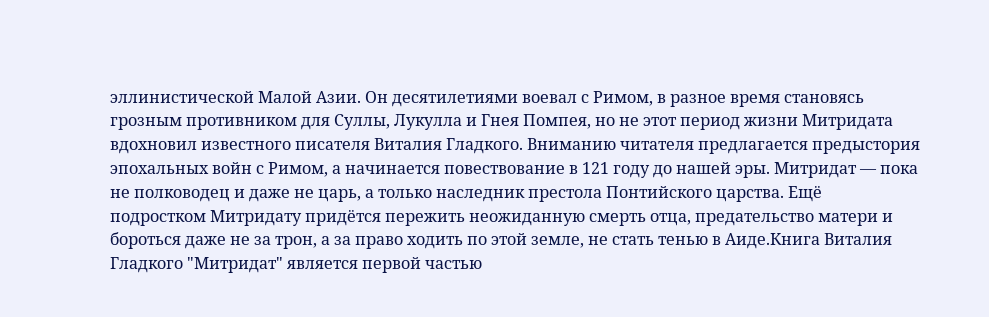эллинистической Малой Азии. Он десятилетиями воевал с Римом, в разное время становясь грозным противником для Суллы, Лукулла и Гнея Помпея, но не этот период жизни Митридата вдохновил известного писателя Виталия Гладкого. Вниманию читателя предлагается предыстория эпохальных войн с Римом, а начинается повествование в 121 году до нашей эры. Митридат — пока не полководец и даже не царь, а только наследник престола Понтийского царства. Ещё подростком Митридату придётся пережить неожиданную смерть отца, предательство матери и бороться даже не за трон, а за право ходить по этой земле, не стать тенью в Аиде.Книга Виталия Гладкого "Митридат" является первой частью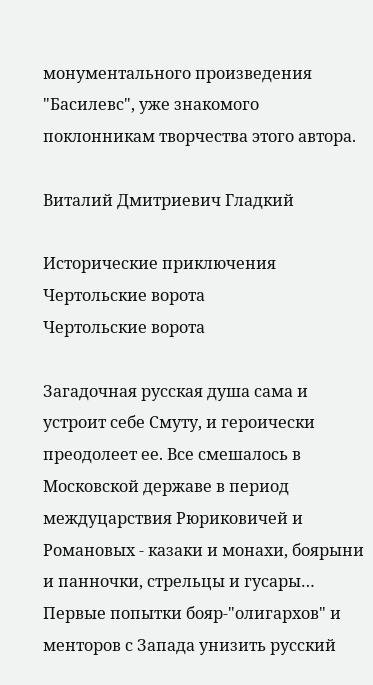монументального произведения "Басилевс", уже знакомого поклонникам творчества этого автора.

Виталий Дмитриевич Гладкий

Исторические приключения
Чертольские ворота
Чертольские ворота

Загадочная русская душа сама и устроит себе Смуту, и героически преодолеет ее. Все смешалось в Московской державе в период междуцарствия Рюриковичей и Романовых - казаки и монахи, боярыни и панночки, стрельцы и гусары… Первые попытки бояр-"олигархов" и менторов с Запада унизить русский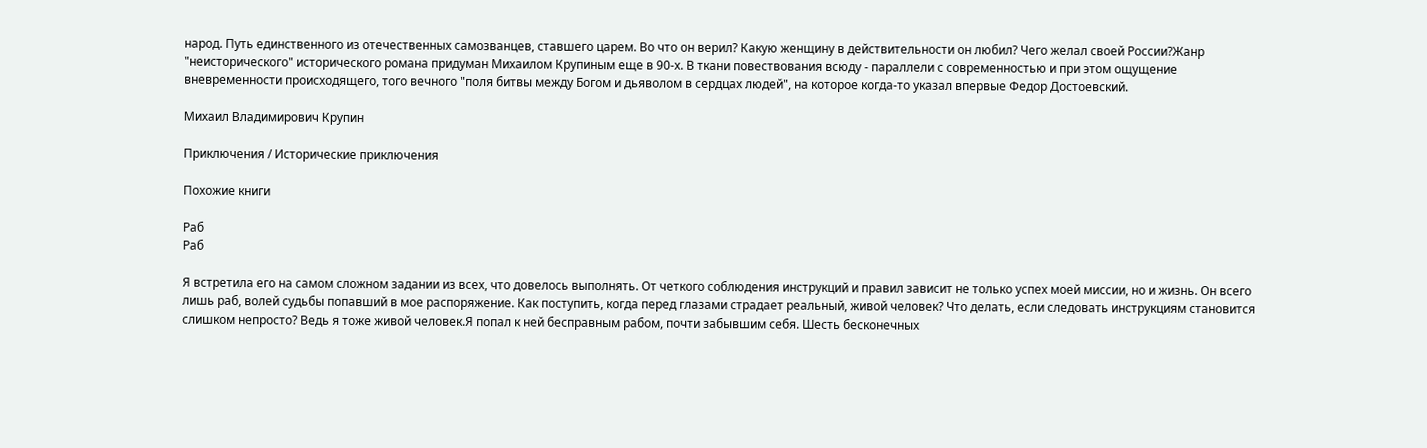народ. Путь единственного из отечественных самозванцев, ставшего царем. Во что он верил? Какую женщину в действительности он любил? Чего желал своей России?Жанр "неисторического" исторического романа придуман Михаилом Крупиным еще в 90-х. В ткани повествования всюду - параллели с современностью и при этом ощущение вневременности происходящего, того вечного "поля битвы между Богом и дьяволом в сердцах людей", на которое когда-то указал впервые Федор Достоевский.

Михаил Владимирович Крупин

Приключения / Исторические приключения

Похожие книги

Раб
Раб

Я встретила его на самом сложном задании из всех, что довелось выполнять. От четкого соблюдения инструкций и правил зависит не только успех моей миссии, но и жизнь. Он всего лишь раб, волей судьбы попавший в мое распоряжение. Как поступить, когда перед глазами страдает реальный, живой человек? Что делать, если следовать инструкциям становится слишком непросто? Ведь я тоже живой человек.Я попал к ней бесправным рабом, почти забывшим себя. Шесть бесконечных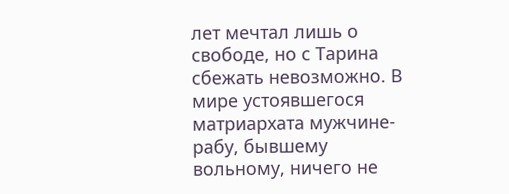лет мечтал лишь о свободе, но с Тарина сбежать невозможно. В мире устоявшегося матриархата мужчине-рабу, бывшему вольному, ничего не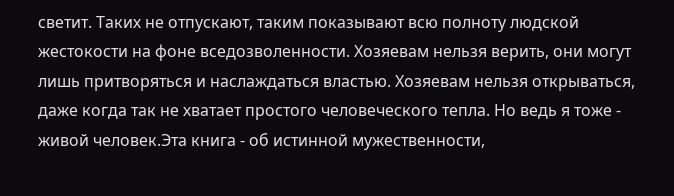светит. Таких не отпускают, таким показывают всю полноту людской жестокости на фоне вседозволенности. Хозяевам нельзя верить, они могут лишь притворяться и наслаждаться властью. Хозяевам нельзя открываться, даже когда так не хватает простого человеческого тепла. Но ведь я тоже - живой человек.Эта книга - об истинной мужественности,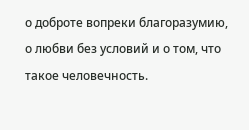о доброте вопреки благоразумию, о любви без условий и о том, что такое человечность.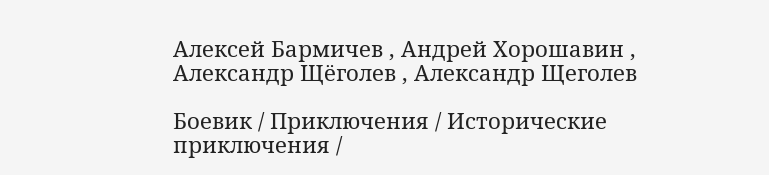Алексей Бармичев , Андрей Хорошавин , Александр Щёголев , Александр Щеголев

Боевик / Приключения / Исторические приключения /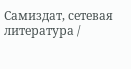Самиздат, сетевая литература /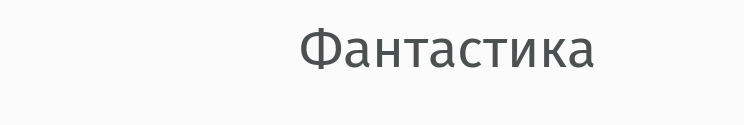Фантастика